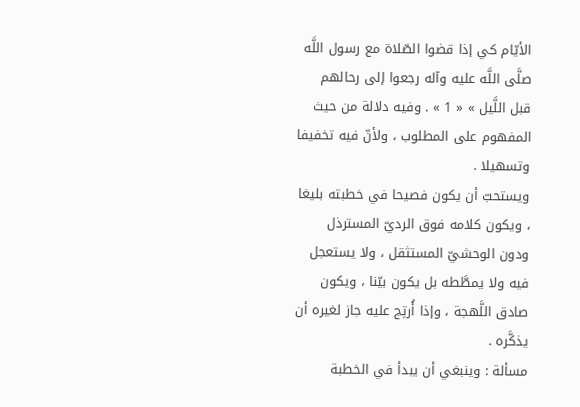الأيّام كي إذا قضوا الصّلاة مع رسول اللَّه صلَّى اللَّه عليه وآله رجعوا إلى رحالهم قبل اللَّيل » « 1 » . وفيه دلالة من حيث المفهوم على المطلوب ، ولأنّ فيه تخفيفا وتسهيلا .
ويستحبّ أن يكون فصيحا في خطبته بليغا ، ويكون كلامه فوق الرديّ المسترذل ودون الوحشيّ المستثقل ، ولا يستعجل فيه ولا يمطَّطه بل يكون بيّنا ، ويكون صادق اللَّهجة ، وإذا أُرتِج عليه جاز لغيره أن يذكَّره .
مسألة : وينبغي أن يبدأ في الخطبة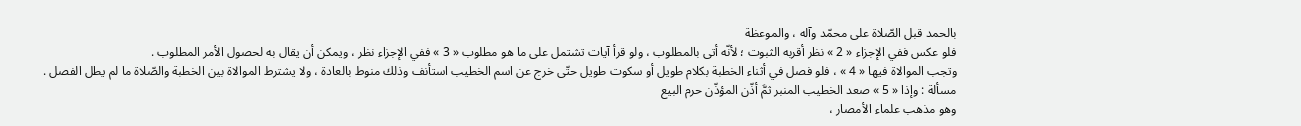بالحمد قبل الصّلاة على محمّد وآله ، والموعظة
فلو عكس ففي الإجزاء « 2 » نظر أقربه الثبوت ؛ لأنّه أتى بالمطلوب ، ولو قرأ آيات تشتمل على ما هو مطلوب « 3 » ففي الإجزاء نظر ، ويمكن أن يقال به لحصول الأمر المطلوب .
وتجب الموالاة فيها « 4 » ، فلو فصل في أثناء الخطبة بكلام طويل أو سكوت طويل حتّى خرج عن اسم الخطيب استأنف وذلك منوط بالعادة ، ولا يشترط الموالاة بين الخطبة والصّلاة ما لم يطل الفصل .
مسألة : وإذا « 5 » صعد الخطيب المنبر ثمَّ أذّن المؤذّن حرم البيع
وهو مذهب علماء الأمصار ،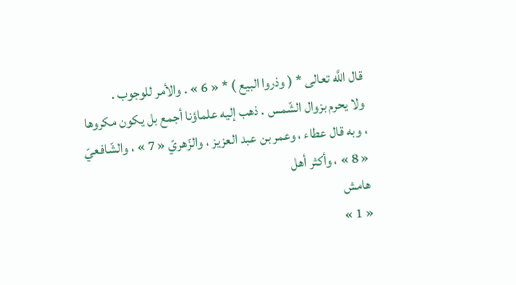قال اللَّه تعالى * ( وذروا البيع ) * « 6 » . والأمر للوجوب .
ولا يحرم بزوال الشّمس . ذهب إليه علماؤنا أجمع بل يكون مكروها ، وبه قال عطاء ، وعمر بن عبد العزيز ، والزّهريّ « 7 » ، والشّافعيّ « 8 » ، وأكثر أهل
هامش
« 1 »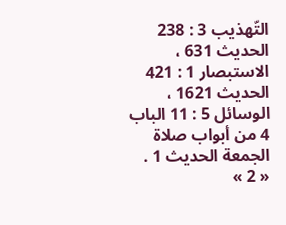التّهذيب 3 : 238 الحديث 631 ، الاستبصار 1 : 421 الحديث 1621 ، الوسائل 5 : 11 الباب 4 من أبواب صلاة الجمعة الحديث 1 .
« 2 »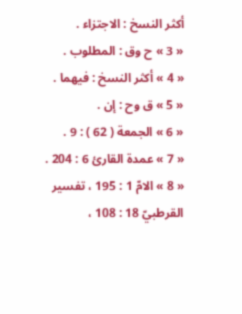أكثر النسخ : الاجتزاء .
« 3 » ح وق : المطلوب .
« 4 » أكثر النسخ : فيهما .
« 5 » ق وح : إن .
« 6 » الجمعة ( 62 ) : 9 .
« 7 » عمدة القارئ 6 : 204 .
« 8 » الامّ 1 : 195 ، تفسير القرطبيّ 18 : 108 ،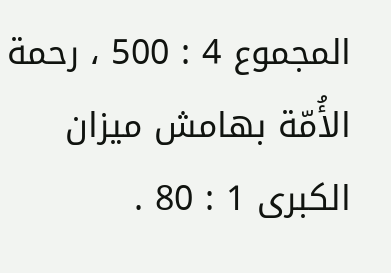المجموع 4 : 500 ، رحمة الأُمّة بهامش ميزان الكبرى 1 : 80 .